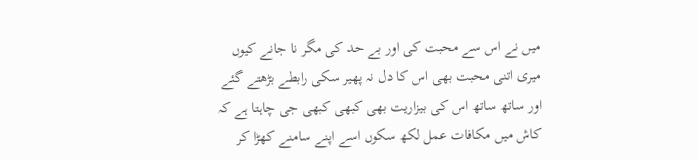میں نے اس سے محبت کی اور بے حد کی مگر نا جانے کیوں میری اتنی محبت بھی اس کا دل نہ پھیر سکی رابطے بڑھتے گئے اور ساتھ ساتھ اس کی بیزاریت بھی کبھی کبھی جی چاہتا ہے کہ کاش میں مکافات عمل لکھ سکوں اسے اپنے سامنے کھڑا کر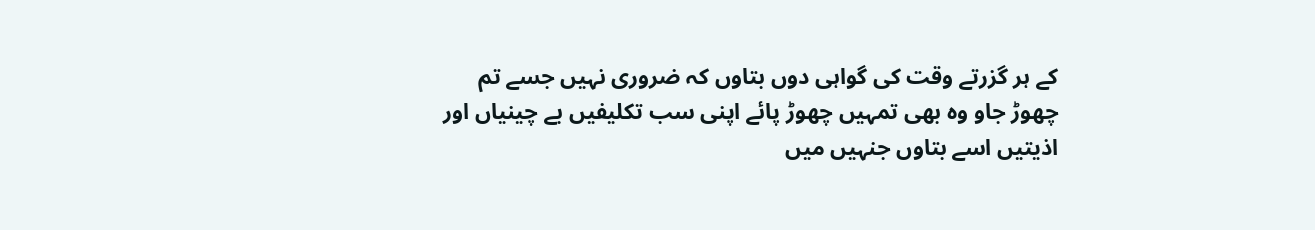کے ہر گزرتے وقت کی گواہی دوں بتاوں کہ ضروری نہیں جسے تم چھوڑ جاو وہ بھی تمہیں چھوڑ پائے اپنی سب تکلیفیں بے چینیاں اور اذیتیں اسے بتاوں جنہیں میں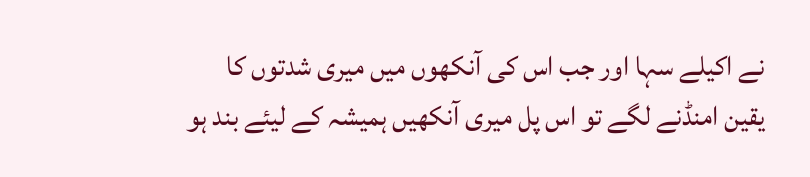نے اکیلے سہا اور جب اس کی آنکھوں میں میری شدتوں کا یقین امنڈنے لگے تو اس پل میری آنکھیں ہمیشہ کے لیئے بند ہو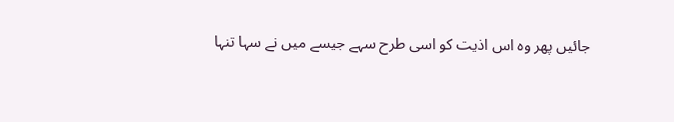جائیں پھر وہ اس اذیت کو اسی طرح سہے جیسے میں نے سہا تنہا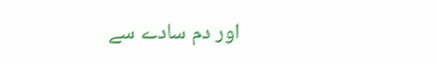اور دم سادے سے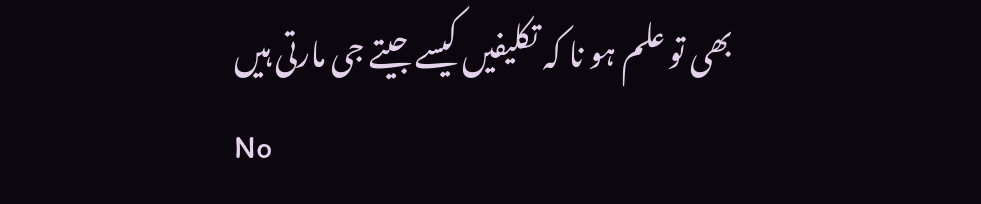بھی تو علم ہو نا کہ تکلیفیں کیسے جیتے جی مارتی ہیں
No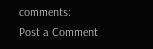comments:
Post a Comment